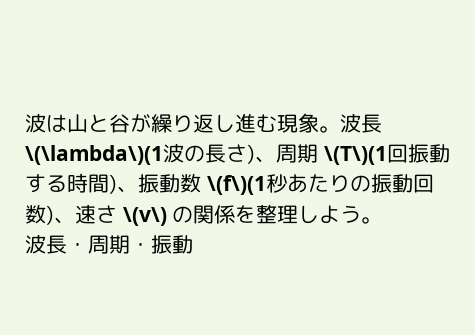波は山と谷が繰り返し進む現象。波長 \(\lambda\)(1波の長さ)、周期 \(T\)(1回振動する時間)、振動数 \(f\)(1秒あたりの振動回数)、速さ \(v\) の関係を整理しよう。
波長・周期・振動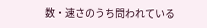数・速さのうち問われている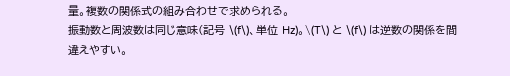量。複数の関係式の組み合わせで求められる。
振動数と周波数は同じ意味(記号 \(f\)、単位 Hz)。\(T\) と \(f\) は逆数の関係を間違えやすい。